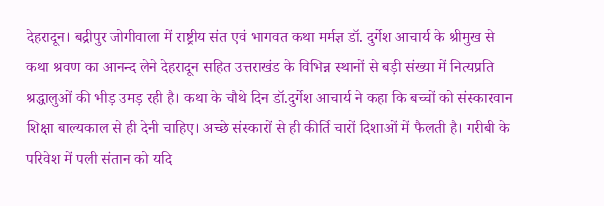देहरादून। बद्रीपुर जोगीवाला में राष्ट्रीय संत एवं भागवत कथा मर्मज्ञ डॉ. दुर्गेश आचार्य के श्रीमुख से कथा श्रवण का आनन्द लेने देहरादून सहित उत्तराखंड के विभिन्न स्थानों से बड़ी संख्या में नित्यप्रति श्रद्धालुओं की भीड़ उमड़ रही है। कथा के चौथे दिन डॉ.दुर्गेश आचार्य ने कहा कि बच्चों को संस्कारवान शिक्षा बाल्यकाल से ही देनी चाहिए। अच्छे संस्कारों से ही कीर्ति चारों दिशाओं में फैलती है। गरीबी के परिवेश में पली संतान को यदि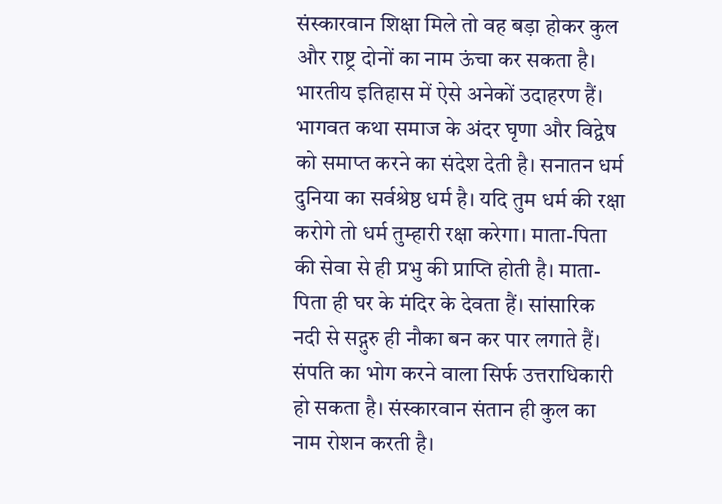संस्कारवान शिक्षा मिले तो वह बड़ा होकर कुल और राष्ट्र दोनों का नाम ऊंचा कर सकता है। भारतीय इतिहास में ऐसे अनेकों उदाहरण हैं। भागवत कथा समाज के अंदर घृणा और विद्वेष को समाप्त करने का संदेश देती है। सनातन धर्म दुनिया का सर्वश्रेष्ठ धर्म है। यदि तुम धर्म की रक्षा करोगे तो धर्म तुम्हारी रक्षा करेगा। माता-पिता की सेवा से ही प्रभु की प्राप्ति होती है। माता-पिता ही घर के मंदिर के देवता हैं। सांसारिक नदी से सद्गुरु ही नौका बन कर पार लगाते हैं। संपति का भोग करने वाला सिर्फ उत्तराधिकारी हो सकता है। संस्कारवान संतान ही कुल का नाम रोशन करती है।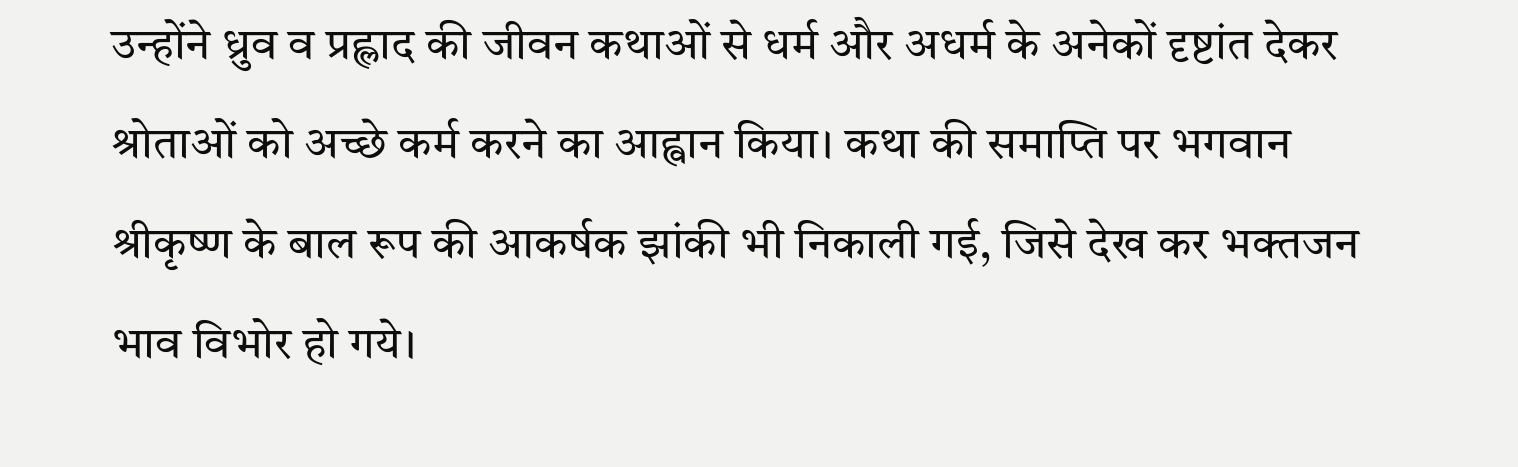उन्होंने ध्रुव व प्रह्लाद की जीवन कथाओं से धर्म और अधर्म के अनेकों दृष्टांत देकर श्रोताओं को अच्छे कर्म करने का आह्वान किया। कथा की समाप्ति पर भगवान श्रीकृष्ण के बाल रूप की आकर्षक झांकी भी निकाली गई, जिसे देख कर भक्तजन भाव विभोर हो गये।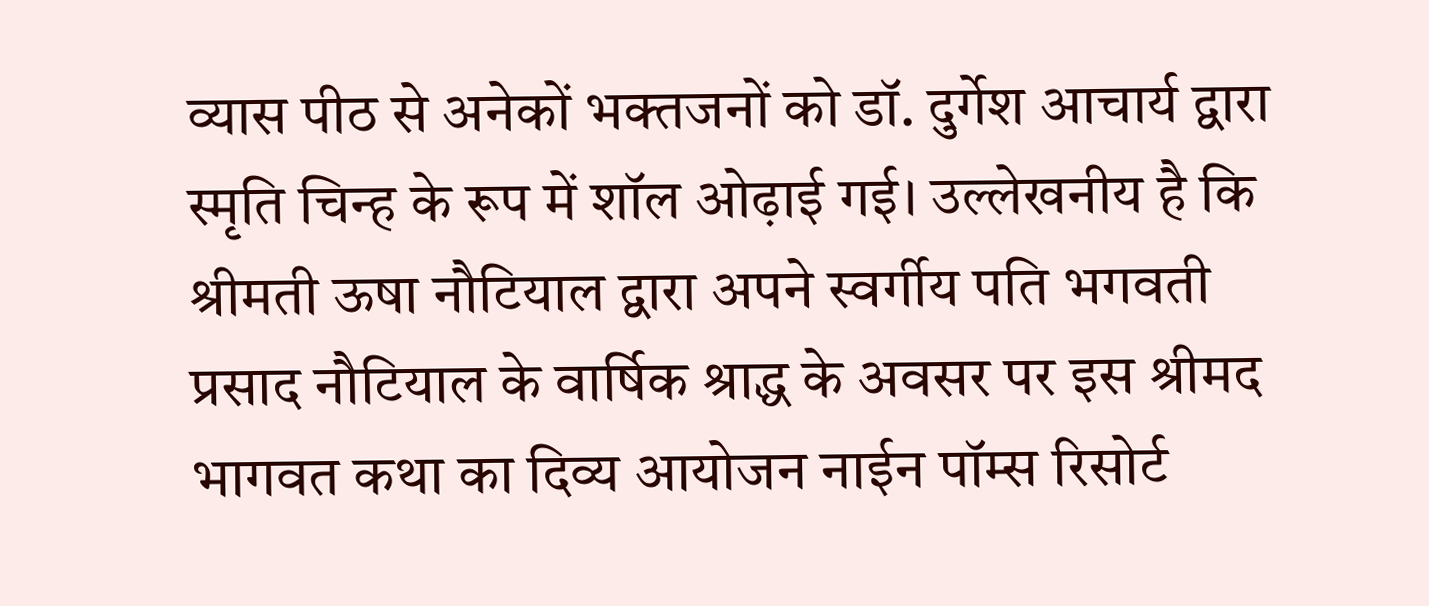व्यास पीठ से अनेकों भक्तजनों को डॉ. दुर्गेश आचार्य द्वारा स्मृति चिन्ह के रूप में शॉल ओढ़ाई गई। उल्लेखनीय है कि श्रीमती ऊषा नौटियाल द्वारा अपने स्वर्गीय पति भगवती प्रसाद नौटियाल के वार्षिक श्राद्ध के अवसर पर इस श्रीमद भागवत कथा का दिव्य आयोजन नाईन पॉम्स रिसोर्ट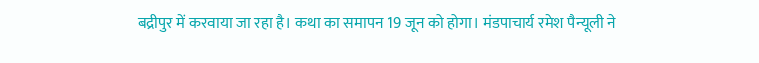बद्रीपुर में करवाया जा रहा है। कथा का समापन 19 जून को होगा। मंडपाचार्य रमेश पैन्यूली ने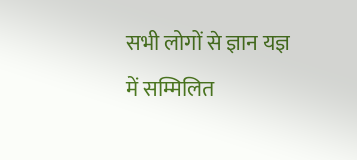सभी लोगों से ज्ञान यज्ञ में सम्मिलित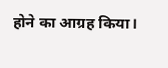होने का आग्रह किया।